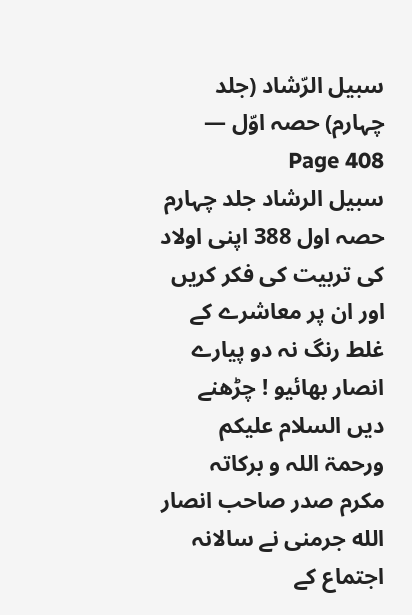سبیل الرّشاد (جلد چہارم) حصہ اوّل — Page 408
سبیل الرشاد جلد چہارم حصہ اول 388 اپنی اولاد کی تربیت کی فکر کریں اور ان پر معاشرے کے غلط رنگ نہ دو پیارے انصار بھائیو ! چڑھنے دیں السلام علیکم ورحمۃ اللہ و برکاتہ مکرم صدر صاحب انصار الله جرمنی نے سالانہ اجتماع کے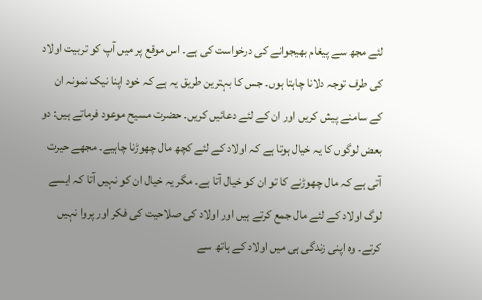لئے مجھ سے پیغام بھیجوانے کی درخواست کی ہے۔ اس موقع پر میں آپ کو تربیت اولاد کی طرف توجہ دلانا چاہتا ہوں۔ جس کا بہترین طریق یہ ہے کہ خود اپنا نیک نمونہ ان کے سامنے پیش کریں اور ان کے لئے دعائیں کریں۔ حضرت مسیح موعود فرماتے ہیں: دو بعض لوگوں کا یہ خیال ہوتا ہے کہ اولاد کے لئے کچھ مال چھوڑنا چاہیے۔ مجھے حیرت آتی ہے کہ مال چھوڑنے کا تو ان کو خیال آتا ہے۔ مگر یہ خیال ان کو نہیں آتا کہ ایسے لوگ اولاد کے لئے مال جمع کرتے ہیں اور اولاد کی صلاحیت کی فکر اور پروا نہیں کرتے۔ وہ اپنی زندگی ہی میں اولاد کے ہاتھ سے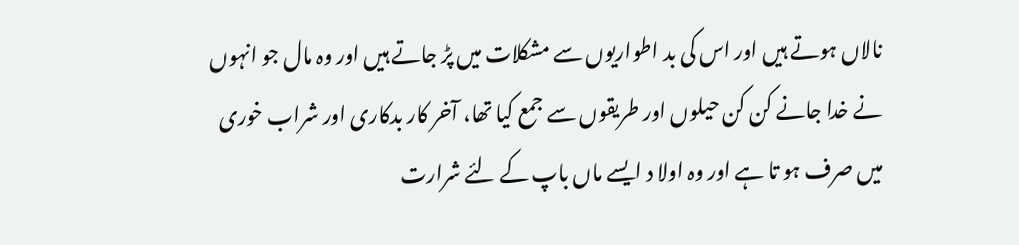نالاں ہوتے ہیں اور اس کی بد اطواریوں سے مشکلات میں پڑ جاتے ہیں اور وہ مال جو انہوں نے خدا جانے کن کن حیلوں اور طریقوں سے جمع کیا تھا، آخر کار بدکاری اور شراب خوری میں صرف ہو تا ہے اور وہ اولا د ایسے ماں باپ کے لئے شرارت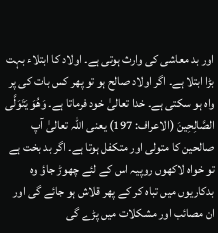اور بد معاشی کی وارث ہوتی ہے۔ اولاد کا ابتلاء بہت بڑا ابتلا ہے۔ اگر اولاد صالح ہو تو پھر کس بات کی پر واہ ہو سکتی ہے۔ خدا تعالیٰ خود فرماتا ہے۔ وَهُوَ يَتَوَلَّى الصَّالِحِينَ (الاعراف: 197) یعنی اللہ تعالیٰ آپ صالحین کا متولی اور متکفل ہوتا ہے۔ اگر بد بخت ہے تو خواہ لاکھوں روپیہ اس کے لئے چھوڑ جاؤ وہ بدکاریوں میں تباہ کر کے پھر قلاش ہو جائے گی اور ان مصائب اور مشکلات میں پڑے گی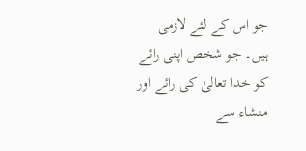جو اس کے لئے لازمی ہیں۔ جو شخص اپنی رائے کو خدا تعالیٰ کی رائے اور منشاء سے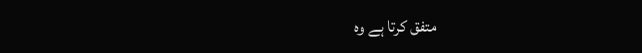متفق کرتا ہے وہ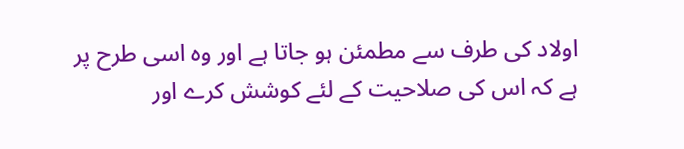اولاد کی طرف سے مطمئن ہو جاتا ہے اور وہ اسی طرح پر ہے کہ اس کی صلاحیت کے لئے کوشش کرے اور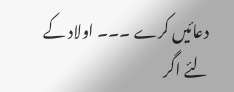دعائیں کرے ۔۔۔ اولاد کے لئے اگر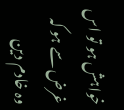خواہش ہو تو اس غرض سے ہو کہ وہ خادم دین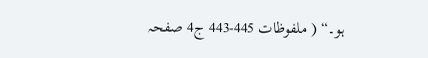ہو۔“ ( ملفوظات 445-443 ج4 صفحہ